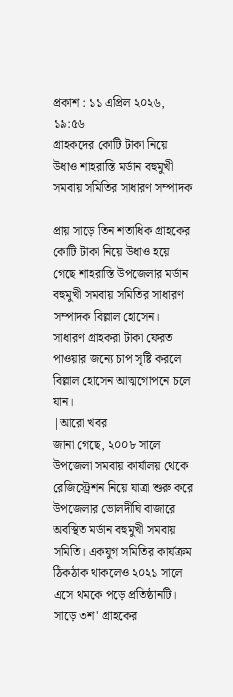প্রকাশ : ১১ এপ্রিল ২০২৬, ১৯:৫৬
গ্রাহকদের কোটি টাকা নিয়ে উধাও শাহরাস্তি মর্ডান বহুমুখী সমবায় সমিতির সাধারণ সম্পাদক

প্রায় সাড়ে তিন শতাধিক গ্রাহকের কোটি টাকা নিয়ে উধাও হয়ে গেছে শাহরাস্তি উপজেলার মর্ডান বহুমুখী সমবায় সমিতির সাধারণ সম্পাদক বিল্লাল হোসেন। সাধারণ গ্রাহকরা টাকা ফেরত পাওয়ার জন্যে চাপ সৃষ্টি করলে বিল্লাল হোসেন আত্মগোপনে চলে যান।
|আরো খবর
জানা গেছে, ২০০৮ সালে উপজেলা সমবায় কার্যালয় থেকে রেজিস্ট্রেশন নিয়ে যাত্রা শুরু করে উপজেলার ভোলদীঘি বাজারে অবস্থিত মর্ডান বহুমুখী সমবায় সমিতি। একযুগ সমিতির কার্যক্রম ঠিকঠাক থাকলেও ২০২১ সালে এসে থমকে পড়ে প্রতিষ্ঠানটি। সাড়ে ৩শ' গ্রাহকের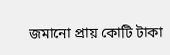জমানো প্রায় কোটি টাকা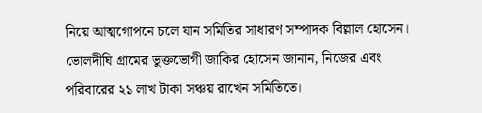নিয়ে আত্মগোপনে চলে যান সমিতির সাধারণ সম্পাদক বিল্লাল হোসেন।
ভোলদীঘি গ্রামের ভুক্তভোগী জাকির হোসেন জানান, নিজের এবং পরিবারের ২১ লাখ টাকা সঞ্চয় রাখেন সমিতিতে।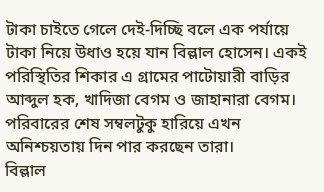টাকা চাইতে গেলে দেই-দিচ্ছি বলে এক পর্যায়ে টাকা নিয়ে উধাও হয়ে যান বিল্লাল হোসেন। একই পরিস্থিতির শিকার এ গ্রামের পাটোয়ারী বাড়ির আব্দুল হক, খাদিজা বেগম ও জাহানারা বেগম। পরিবারের শেষ সম্বলটুকু হারিয়ে এখন অনিশ্চয়তায় দিন পার করছেন তারা।
বিল্লাল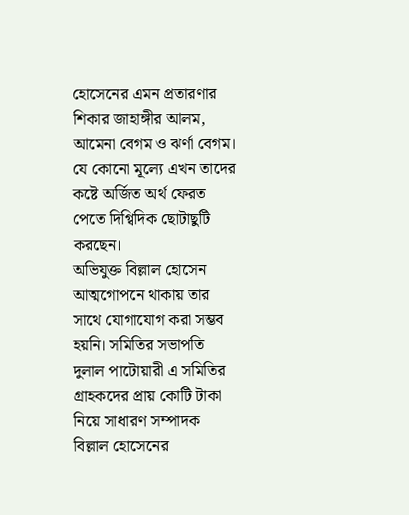হোসেনের এমন প্রতারণার শিকার জাহাঙ্গীর আলম, আমেনা বেগম ও ঝর্ণা বেগম। যে কোনো মূল্যে এখন তাদের কষ্টে অর্জিত অর্থ ফেরত পেতে দিগ্বিদিক ছোটাছুটি করছেন।
অভিযুক্ত বিল্লাল হোসেন আত্মগোপনে থাকায় তার সাথে যোগাযোগ করা সম্ভব হয়নি। সমিতির সভাপতি দুলাল পাটোয়ারী এ সমিতির গ্রাহকদের প্রায় কোটি টাকা নিয়ে সাধারণ সম্পাদক বিল্লাল হোসেনের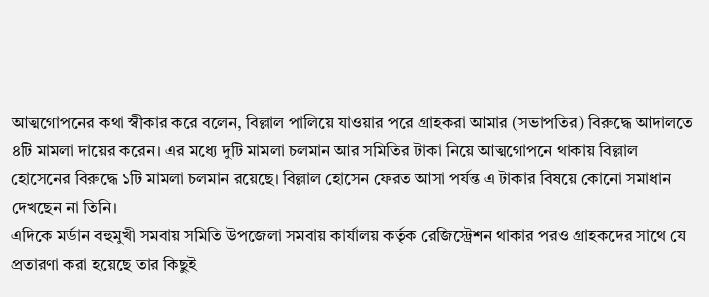আত্মগোপনের কথা স্বীকার করে বলেন, বিল্লাল পালিয়ে যাওয়ার পরে গ্রাহকরা আমার (সভাপতির) বিরুদ্ধে আদালতে ৪টি মামলা দায়ের করেন। এর মধ্যে দুটি মামলা চলমান আর সমিতির টাকা নিয়ে আত্মগোপনে থাকায় বিল্লাল হোসেনের বিরুদ্ধে ১টি মামলা চলমান রয়েছে। বিল্লাল হোসেন ফেরত আসা পর্যন্ত এ টাকার বিষয়ে কোনো সমাধান দেখছেন না তিনি।
এদিকে মর্ডান বহুমুখী সমবায় সমিতি উপজেলা সমবায় কার্যালয় কর্তৃক রেজিস্ট্রেশন থাকার পরও গ্রাহকদের সাথে যে প্রতারণা করা হয়েছে তার কিছুই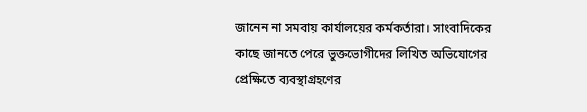জানেন না সমবায় কার্যালয়ের কর্মকর্তারা। সাংবাদিকের কাছে জানতে পেরে ভুক্তভোগীদের লিখিত অভিযোগের প্রেক্ষিতে ব্যবস্থাগ্রহণের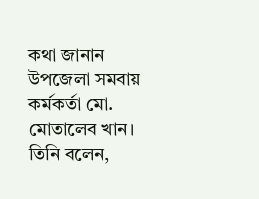কথা জানান উপজেলা সমবায় কর্মকর্তা মো. মোতালেব খান।
তিনি বলেন,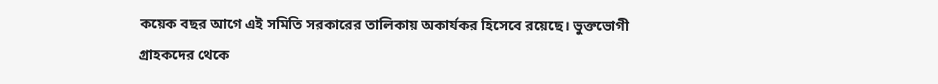কয়েক বছর আগে এই সমিতি সরকারের তালিকায় অকার্যকর হিসেবে রয়েছে। ভুক্তভোগী গ্রাহকদের থেকে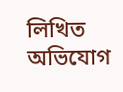লিখিত অভিযোগ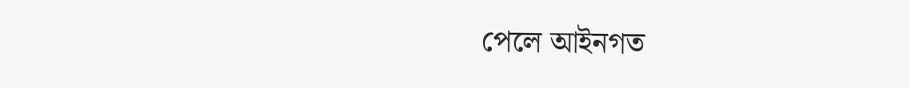পেলে আইনগত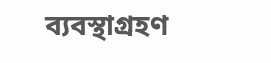ব্যবস্থাগ্রহণ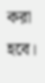করা হবে।